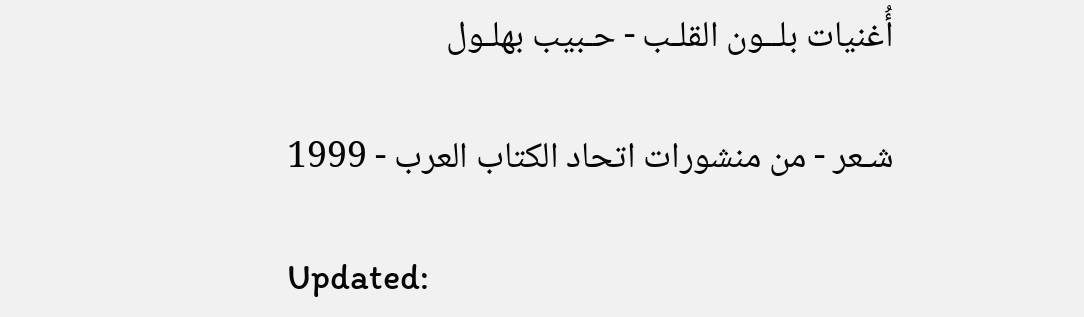أُغنيات بلــون القلـب - حـبيب بهلـول

شـعر - من منشورات اتحاد الكتاب العرب - 1999

Updated: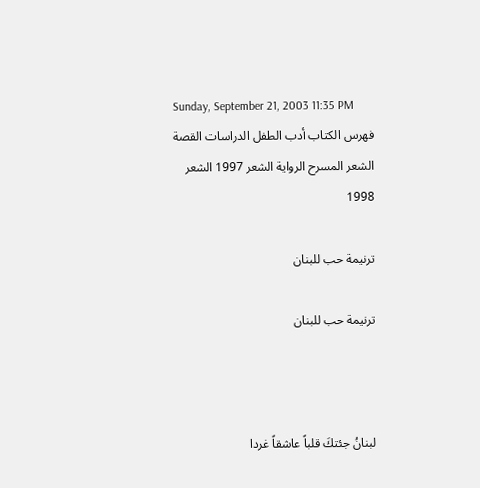Sunday, September 21, 2003 11:35 PM
فهرس الكتاب أدب الطفل الدراسات القصة الشعر المسرح الرواية الشعر 1997 الشعر 1998

ترنيمة حب للبنان

ترنيمة حب للبنان



لبنانُ جئتكَ قلباً عاشقاً غردا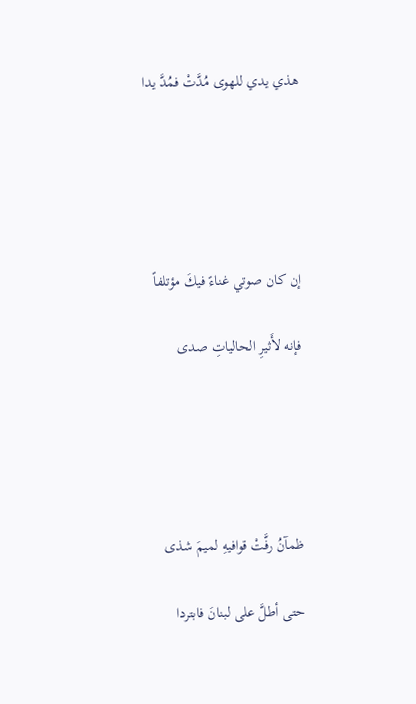هذي يدي للهوى مُدَّتْ فمُدَّ يدا





إن كان صوتي غناءً فيكَ مؤتلفاً

فإنه لأَثيرِ الحالياتِ صدى





ظمآنُ رفَّتْ قوافيهِ لميمَ شذى

حتى أطلَّ على لبنانَ فابتردا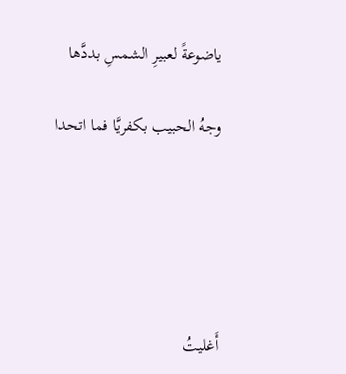ياضوعةً لعبيرِ الشمسِ بددَّها

وجهُ الحبيب بكفريَّا فما اتحدا





أَغليتُ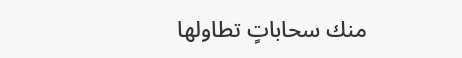منك سحاباتٍ تطاولها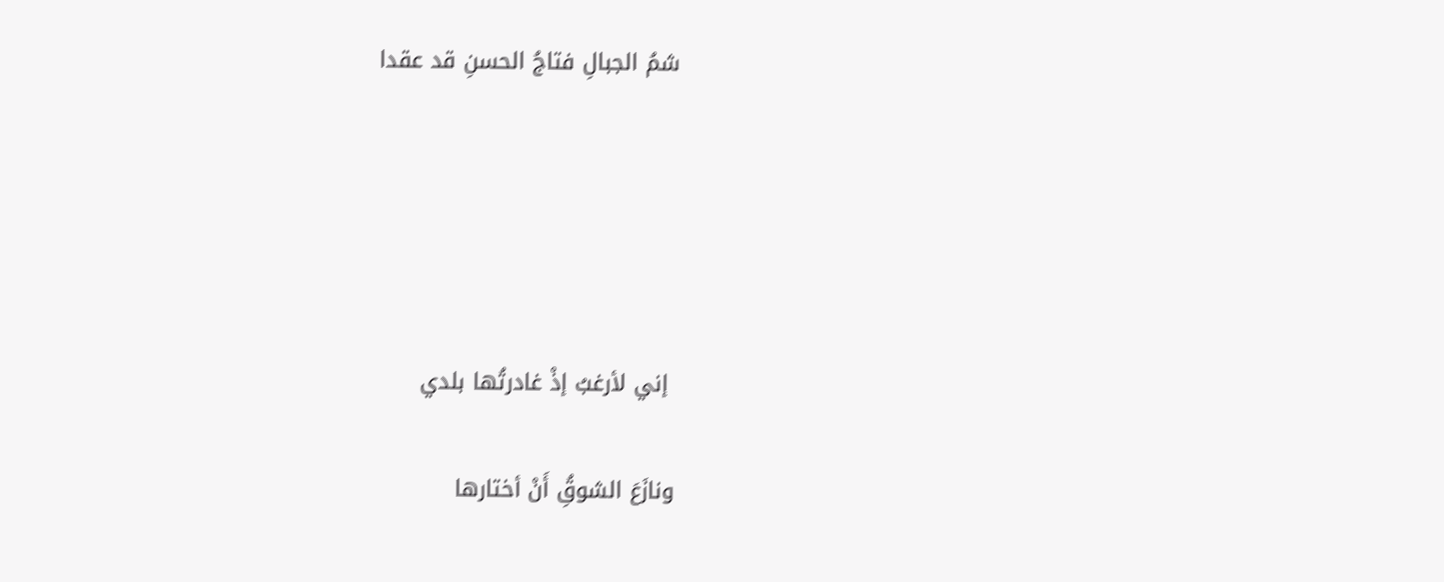شمُ الجبالِ فتاجُ الحسنِ قد عقدا





 إني لأرغبُ إذْ غادرتُها بلدي

ونازَعَ الشوقُِ أَنْ أختارها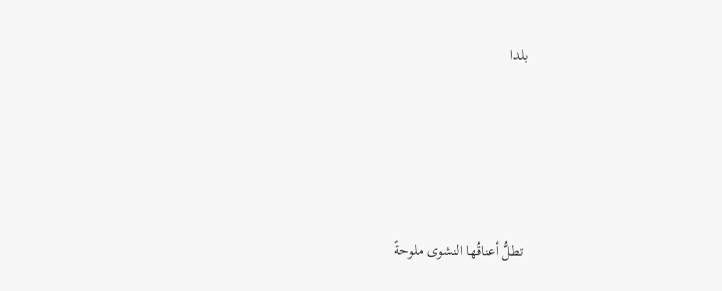بلدا





 تطلُّ أعناقُها النشوى ملوحةً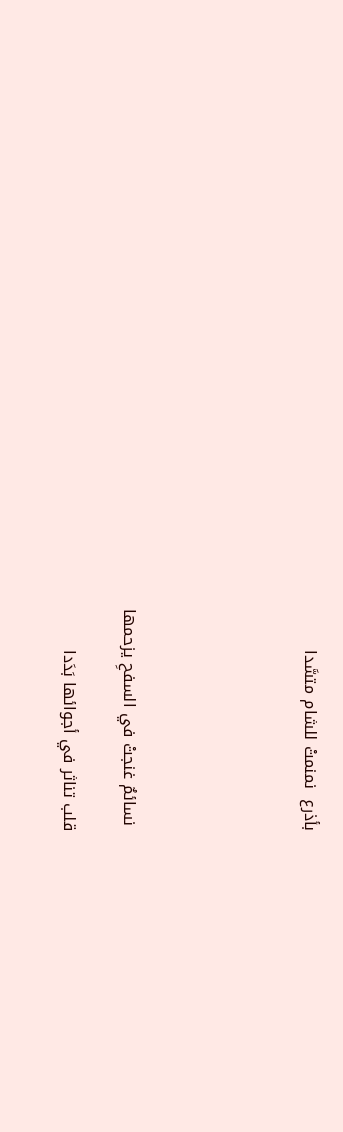بأذرع  نمنمتْ للشام متسَّدا





 نسائمٌ غنجتْ في السفحِ يزحمها

قلب تناثر في أجوائها بَدَدا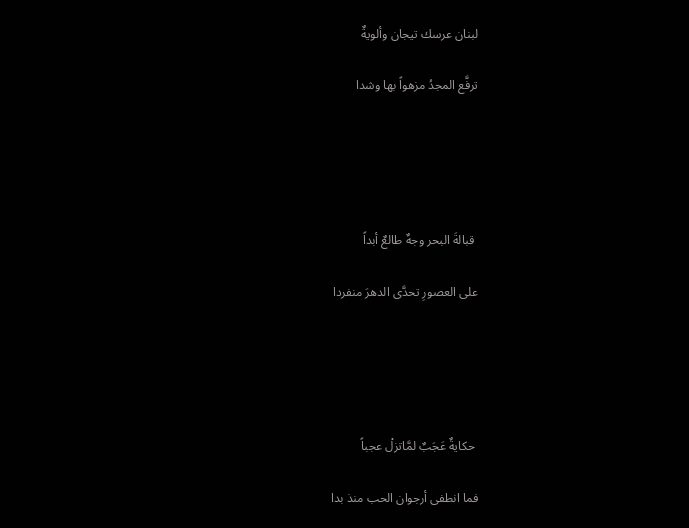لبنان عرسك تيجان وألويةٌ

ترفَّع المجدُ مزهواً بها وشدا





 قبالةَ البحر وجهٌ طالعٌ أبداً

على العصورِ تحدَّى الدهرَ منفردا





 حكايةٌ عَجَبٌ لمَّاتزلْ عجباً

فما انطفى أرجوان الحب منذ بدا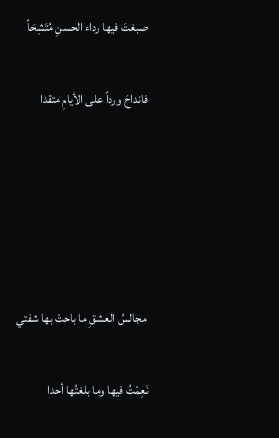صبغتَ فيها رداء الحسنِ مُتَشِحَاً

فانداحَ ورداً على الأيامِ متقدا





 مجالسُ العشقِ ما باحتْ بها شفتي

نَعِمْتُ فيها وما بلغتُها أحدا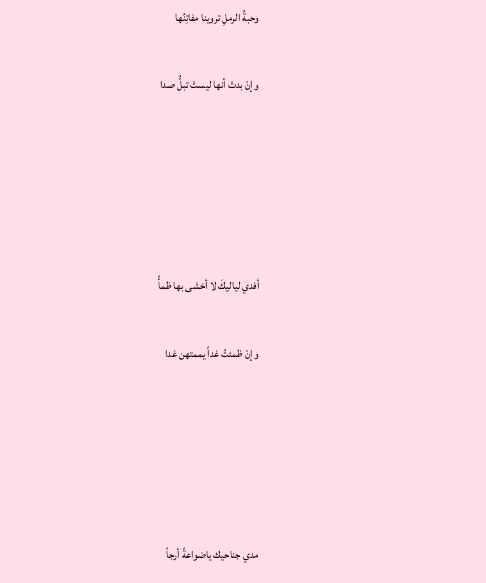وحبةُ الرملِ تروينا مفاتِنُها

وإنْ بدتْ أنها ليستْ تبلُّ صدا





أفدي لياليكَ لا أخشى بها ظمأً

وإنْ ظمئتُ غداً يممتهن غدا





مدي جناحيك ياضواعةً أرجاً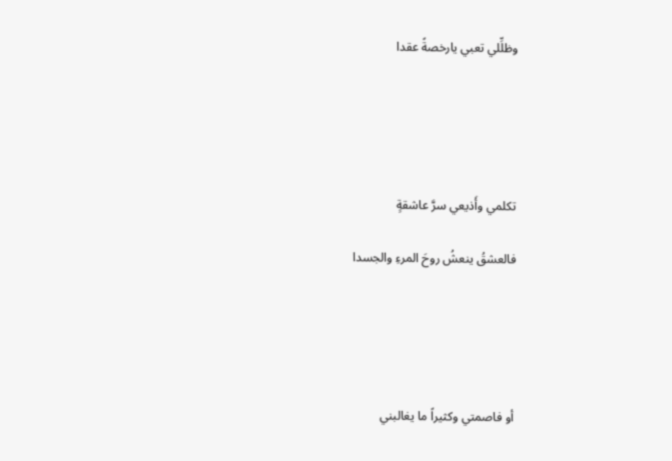وظلِّلي تعبي يارخصةً عقدا





تكلمي وأَذيعي سرَّ عاشقةٍ

فالعشقُ ينعشُ روحَ المرءِ والجسدا





أو فاصمتي وكثيراً ما يغالبني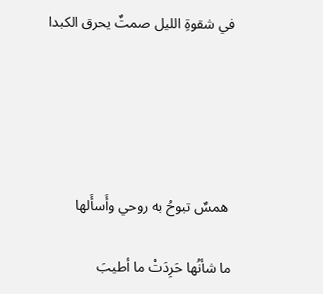في شقوةِ الليل صمتٌ يحرق الكبدا





 همسٌ تبوحُ به روحي وأَسأَلها

ما شأنُها حَرِدَتْ ما أطيبَ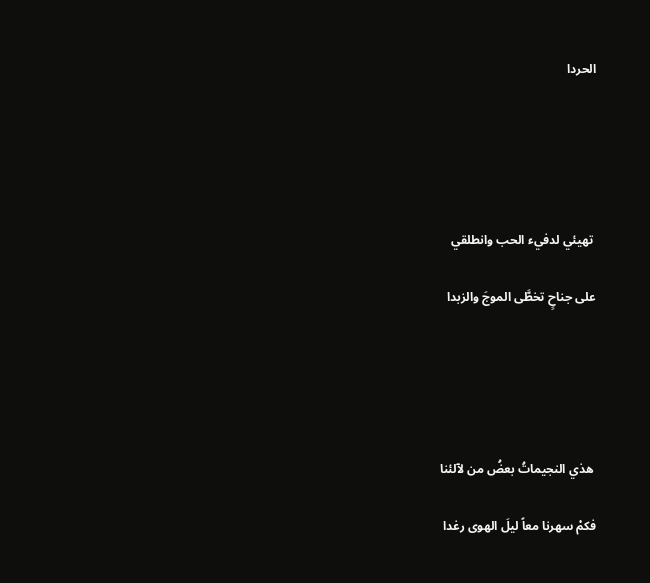الحردا





 تهيئي لدفيء الحب وانطلقي

على جناحٍ تخطَّى الموجَ والزبدا





 هذي النجيماتُ بعضُ من لآلئنا

فكمْ سهرنا معاً ليلَ الهوى رغدا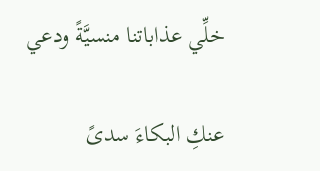خلِّي عذاباتنا منسيَّةً ودعي

عنكِ البكاءَ سدىً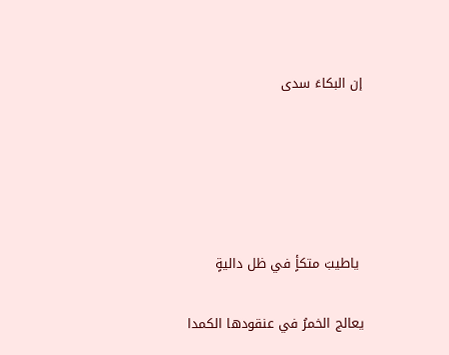إن البكاءَ سدى





 ياطيبَ متكأٍ في ظل داليةٍ

يعالج الخمرُ في عنقودها الكمدا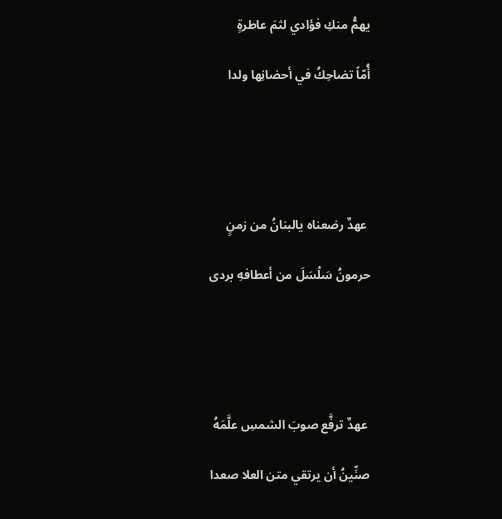يهمُّ منكِ فؤادي لثمَ عاطرةٍ

أُمّاً تضاحِكُ في أحضانِها ولدا





 عهدٌ رضعناه يالبنانُ من زمنٍ

حرمونُ سَلْسَلَ من أعطافهِ بردى





 عهدٌ ترفَّع صوبَ الشمسِ علَّمَهُ

صنِّينُ أن يرتقي متن العلا صعدا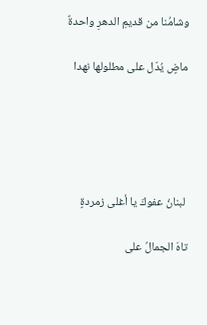وشامُنا من قديمِ الدهرِ واحدةٌ

ماضٍ يُدّل على مطلولها نهدا





 لبنانُ عفوكَ يا أغلى زمردةٍ

تاهَ الجمالُ على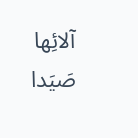آلائِها صَيَدا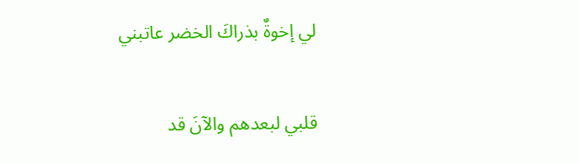لي إخوةٌ بذراكَ الخضر عاتبني

قلبي لبعدهم والآنَ قد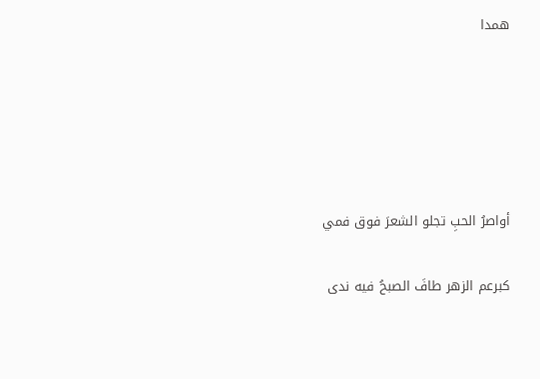همدا





أواصرُ الحبِ تجلو الشعرَ فوق فمي

كبرعم الزهر طافَ الصبحُ فيه ندى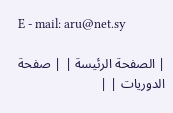E - mail: aru@net.sy

| الصفحة الرئيسة | | صفحة الدوريات | |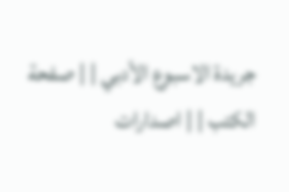جريدة الاسبوع الأدبي | | صفحة الكتب | | اصدارات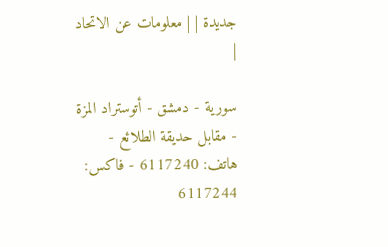جديدة | | معلومات عن الاتحاد |

سورية - دمشق - أتوستراد المزة - مقابل حديقة الطلائع - هاتف: 6117240 - فاكس: 6117244